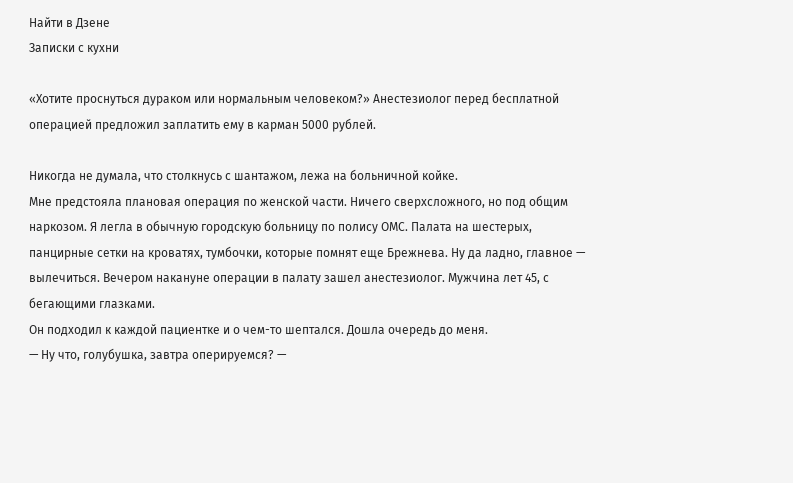Найти в Дзене
Записки с кухни

«Хотите проснуться дураком или нормальным человеком?» Анестезиолог перед бесплатной операцией предложил заплатить ему в карман 5000 рублей.

Никогда не думала, что столкнусь с шантажом, лежа на больничной койке.
Мне предстояла плановая операция по женской части. Ничего сверхсложного, но под общим наркозом. Я легла в обычную городскую больницу по полису ОМС. Палата на шестерых, панцирные сетки на кроватях, тумбочки, которые помнят еще Брежнева. Ну да ладно, главное — вылечиться. Вечером накануне операции в палату зашел анестезиолог. Мужчина лет 45, с бегающими глазками.
Он подходил к каждой пациентке и о чем-то шептался. Дошла очередь до меня.
— Ну что, голубушка, завтра оперируемся? —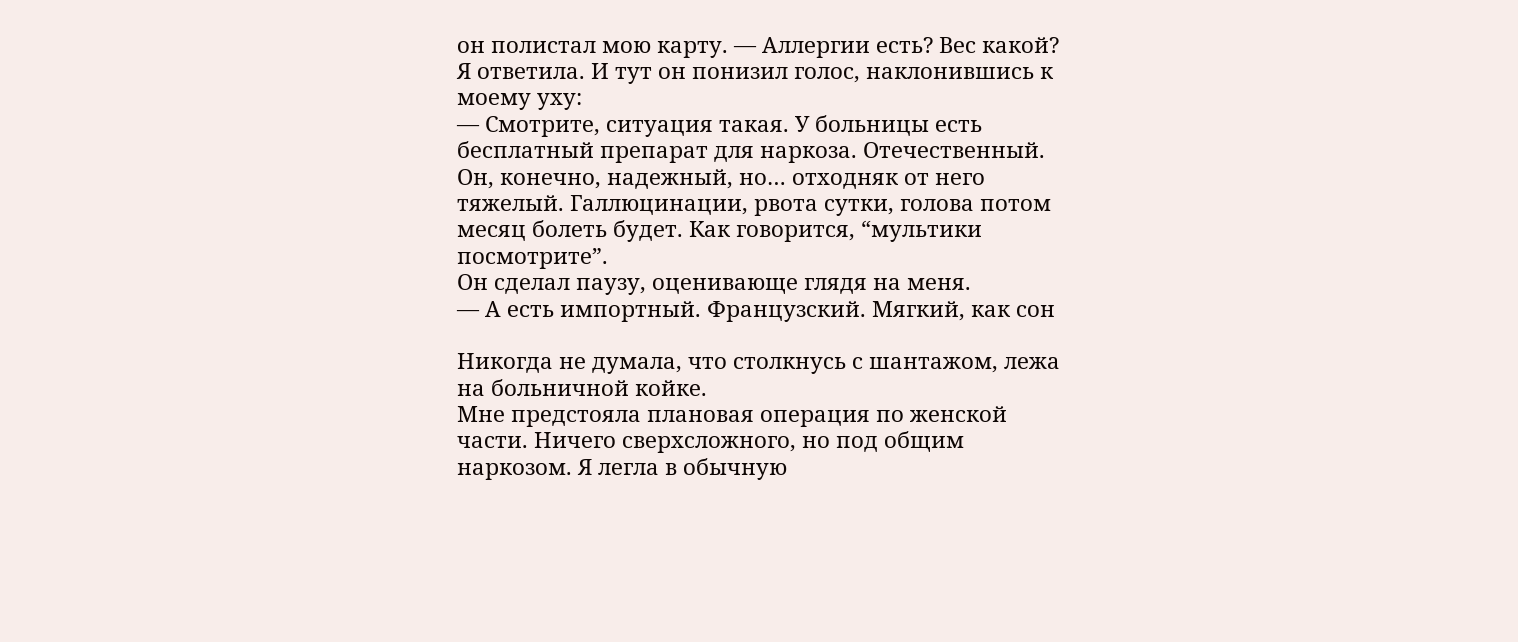он полистал мою карту. — Аллергии есть? Вес какой?
Я ответила. И тут он понизил голос, наклонившись к моему уху:
— Смотрите, ситуация такая. У больницы есть бесплатный препарат для наркоза. Отечественный. Он, конечно, надежный, но… отходняк от него тяжелый. Галлюцинации, рвота сутки, голова потом месяц болеть будет. Как говорится, “мультики посмотрите”.
Он сделал паузу, оценивающе глядя на меня.
— А есть импортный. Французский. Мягкий, как сон

Никогда не думала, что столкнусь с шантажом, лежа на больничной койке.
Мне предстояла плановая операция по женской части. Ничего сверхсложного, но под общим наркозом. Я легла в обычную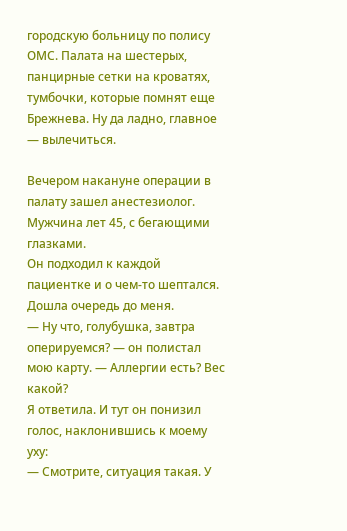городскую больницу по полису ОМС. Палата на шестерых, панцирные сетки на кроватях, тумбочки, которые помнят еще Брежнева. Ну да ладно, главное — вылечиться.

Вечером накануне операции в палату зашел анестезиолог. Мужчина лет 45, с бегающими глазками.
Он подходил к каждой пациентке и о чем-то шептался. Дошла очередь до меня.
— Ну что, голубушка, завтра оперируемся? — он полистал мою карту. — Аллергии есть? Вес какой?
Я ответила. И тут он понизил голос, наклонившись к моему уху:
— Смотрите, ситуация такая. У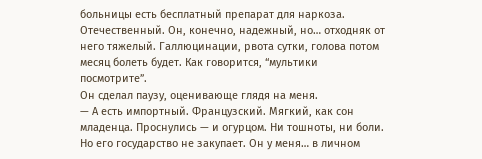больницы есть бесплатный препарат для наркоза. Отечественный. Он, конечно, надежный, но… отходняк от него тяжелый. Галлюцинации, рвота сутки, голова потом месяц болеть будет. Как говорится, “мультики посмотрите”.
Он сделал паузу, оценивающе глядя на меня.
— А есть импортный. Французский. Мягкий, как сон младенца. Проснулись — и огурцом. Ни тошноты, ни боли. Но его государство не закупает. Он у меня… в личном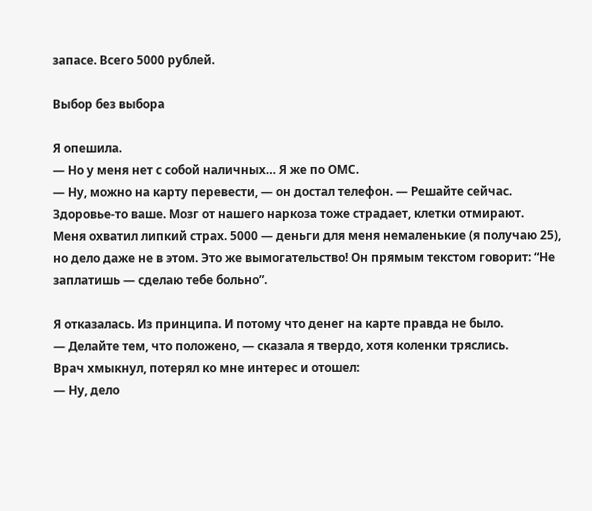запасе. Всего 5000 рублей.

Выбор без выбора

Я опешила.
— Но у меня нет с собой наличных… Я же по ОМС.
— Ну, можно на карту перевести, — он достал телефон. — Решайте сейчас. Здоровье-то ваше. Мозг от нашего наркоза тоже страдает, клетки отмирают.
Меня охватил липкий страх. 5000 — деньги для меня немаленькие (я получаю 25), но дело даже не в этом. Это же вымогательство! Он прямым текстом говорит: “Не заплатишь — сделаю тебе больно”.

Я отказалась. Из принципа. И потому что денег на карте правда не было.
— Делайте тем, что положено, — сказала я твердо, хотя коленки тряслись.
Врач хмыкнул, потерял ко мне интерес и отошел:
— Ну, дело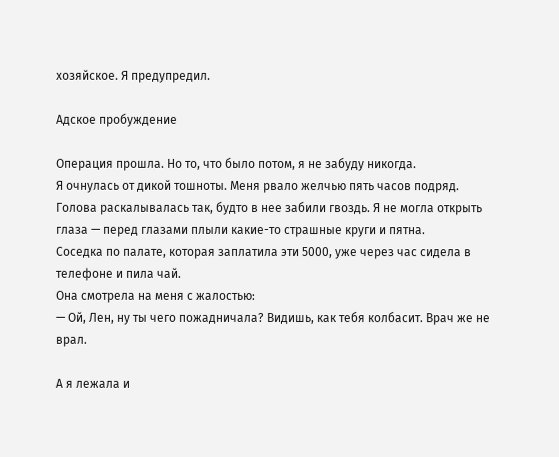хозяйское. Я предупредил.

Адское пробуждение

Операция прошла. Но то, что было потом, я не забуду никогда.
Я очнулась от дикой тошноты. Меня рвало желчью пять часов подряд. Голова раскалывалась так, будто в нее забили гвоздь. Я не могла открыть глаза — перед глазами плыли какие-то страшные круги и пятна.
Соседка по палате, которая заплатила эти 5000, уже через час сидела в телефоне и пила чай.
Она смотрела на меня с жалостью:
— Ой, Лен, ну ты чего пожадничала? Видишь, как тебя колбасит. Врач же не врал.

А я лежала и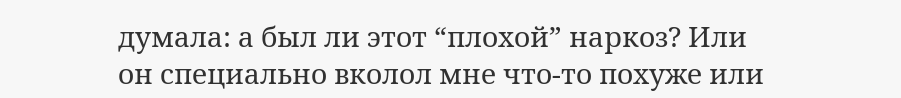думала: а был ли этот “плохой” наркоз? Или он специально вколол мне что-то похуже или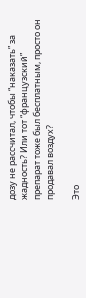дозу не рассчитал, чтобы “наказать” за жадность? Или тот “французский” препарат тоже был бесплатным, просто он продавал воздух?

Это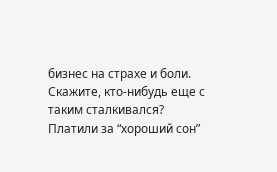бизнес на страхе и боли. Скажите, кто-нибудь еще с таким сталкивался? Платили за “хороший сон”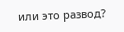или это развод?